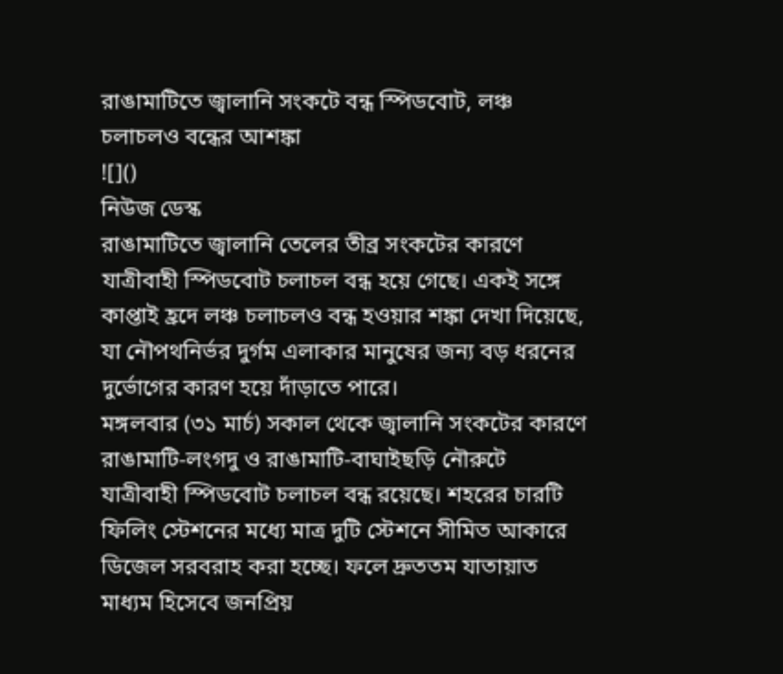রাঙামাটিতে জ্বালানি সংকটে বন্ধ স্পিডবোট, লঞ্চ চলাচলও বন্ধের আশঙ্কা
![]()
নিউজ ডেস্ক
রাঙামাটিতে জ্বালানি তেলের তীব্র সংকটের কারণে যাত্রীবাহী স্পিডবোট চলাচল বন্ধ হয়ে গেছে। একই সঙ্গে কাপ্তাই হ্রদে লঞ্চ চলাচলও বন্ধ হওয়ার শঙ্কা দেখা দিয়েছে, যা নৌপথনির্ভর দুর্গম এলাকার মানুষের জন্য বড় ধরনের দুর্ভোগের কারণ হয়ে দাঁড়াতে পারে।
মঙ্গলবার (৩১ মার্চ) সকাল থেকে জ্বালানি সংকটের কারণে রাঙামাটি-লংগদু ও রাঙামাটি-বাঘাইছড়ি নৌরুটে যাত্রীবাহী স্পিডবোট চলাচল বন্ধ রয়েছে। শহরের চারটি ফিলিং স্টেশনের মধ্যে মাত্র দুটি স্টেশনে সীমিত আকারে ডিজেল সরবরাহ করা হচ্ছে। ফলে দ্রুততম যাতায়াত মাধ্যম হিসেবে জনপ্রিয়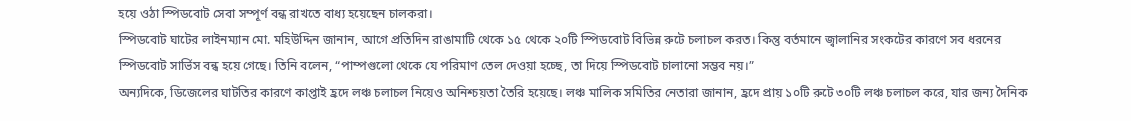হয়ে ওঠা স্পিডবোট সেবা সম্পূর্ণ বন্ধ রাখতে বাধ্য হয়েছেন চালকরা।
স্পিডবোট ঘাটের লাইনম্যান মো. মহিউদ্দিন জানান, আগে প্রতিদিন রাঙামাটি থেকে ১৫ থেকে ২০টি স্পিডবোট বিভিন্ন রুটে চলাচল করত। কিন্তু বর্তমানে জ্বালানির সংকটের কারণে সব ধরনের স্পিডবোট সার্ভিস বন্ধ হয়ে গেছে। তিনি বলেন, “পাম্পগুলো থেকে যে পরিমাণ তেল দেওয়া হচ্ছে, তা দিয়ে স্পিডবোট চালানো সম্ভব নয়।”
অন্যদিকে, ডিজেলের ঘাটতির কারণে কাপ্তাই হ্রদে লঞ্চ চলাচল নিয়েও অনিশ্চয়তা তৈরি হয়েছে। লঞ্চ মালিক সমিতির নেতারা জানান, হ্রদে প্রায় ১০টি রুটে ৩০টি লঞ্চ চলাচল করে, যার জন্য দৈনিক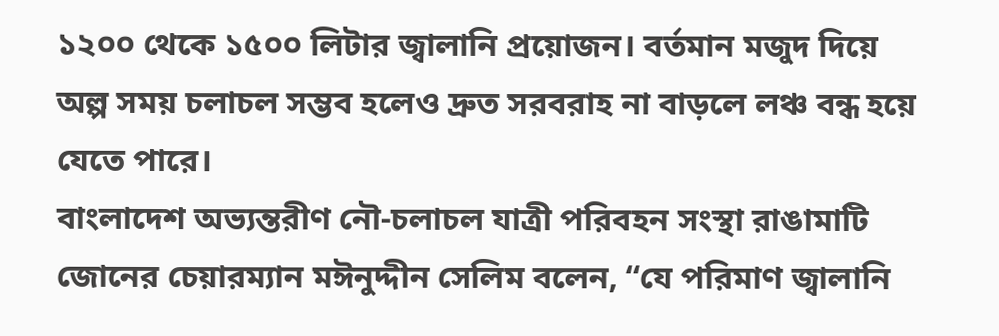১২০০ থেকে ১৫০০ লিটার জ্বালানি প্রয়োজন। বর্তমান মজুদ দিয়ে অল্প সময় চলাচল সম্ভব হলেও দ্রুত সরবরাহ না বাড়লে লঞ্চ বন্ধ হয়ে যেতে পারে।
বাংলাদেশ অভ্যন্তরীণ নৌ-চলাচল যাত্রী পরিবহন সংস্থা রাঙামাটি জোনের চেয়ারম্যান মঈনুদ্দীন সেলিম বলেন, “যে পরিমাণ জ্বালানি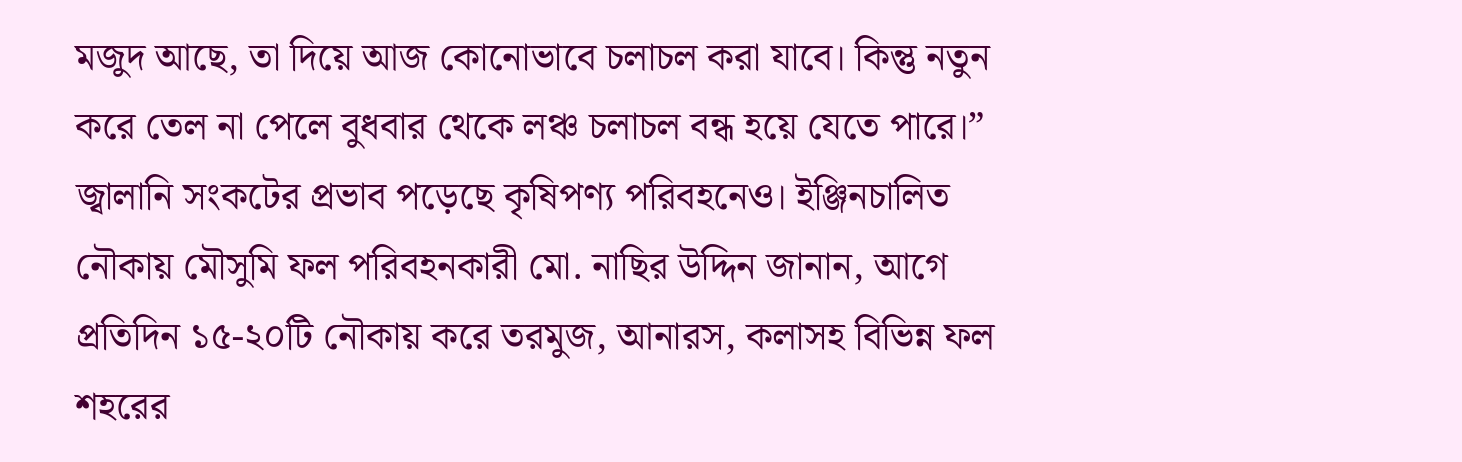মজুদ আছে, তা দিয়ে আজ কোনোভাবে চলাচল করা যাবে। কিন্তু নতুন করে তেল না পেলে বুধবার থেকে লঞ্চ চলাচল বন্ধ হয়ে যেতে পারে।”
জ্বালানি সংকটের প্রভাব পড়েছে কৃষিপণ্য পরিবহনেও। ইঞ্জিনচালিত নৌকায় মৌসুমি ফল পরিবহনকারী মো. নাছির উদ্দিন জানান, আগে প্রতিদিন ১৫-২০টি নৌকায় করে তরমুজ, আনারস, কলাসহ বিভিন্ন ফল শহরের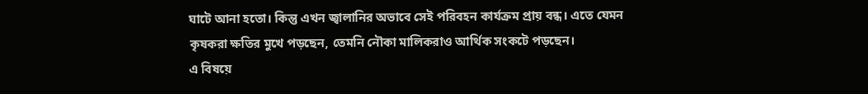ঘাটে আনা হতো। কিন্তু এখন জ্বালানির অভাবে সেই পরিবহন কার্যক্রম প্রায় বন্ধ। এতে যেমন কৃষকরা ক্ষতির মুখে পড়ছেন, তেমনি নৌকা মালিকরাও আর্থিক সংকটে পড়ছেন।
এ বিষয়ে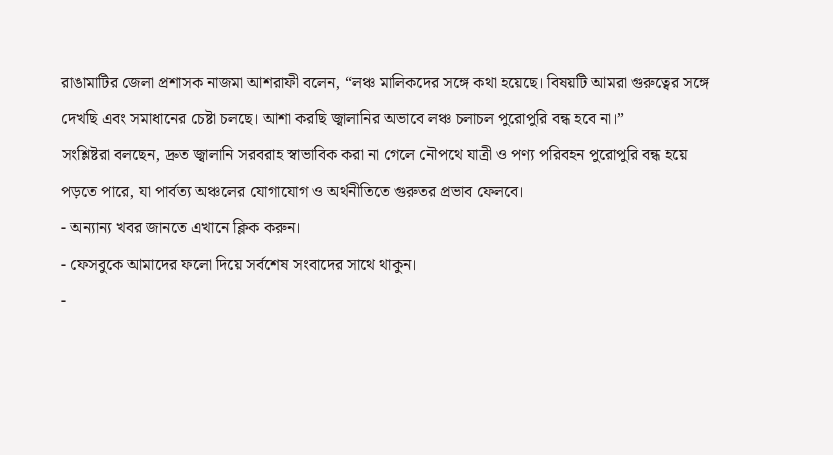রাঙামাটির জেলা প্রশাসক নাজমা আশরাফী বলেন, “লঞ্চ মালিকদের সঙ্গে কথা হয়েছে। বিষয়টি আমরা গুরুত্বের সঙ্গে দেখছি এবং সমাধানের চেষ্টা চলছে। আশা করছি জ্বালানির অভাবে লঞ্চ চলাচল পুরোপুরি বন্ধ হবে না।”
সংশ্লিষ্টরা বলছেন, দ্রুত জ্বালানি সরবরাহ স্বাভাবিক করা না গেলে নৌপথে যাত্রী ও পণ্য পরিবহন পুরোপুরি বন্ধ হয়ে পড়তে পারে, যা পার্বত্য অঞ্চলের যোগাযোগ ও অর্থনীতিতে গুরুতর প্রভাব ফেলবে।
- অন্যান্য খবর জানতে এখানে ক্লিক করুন।
- ফেসবুকে আমাদের ফলো দিয়ে সর্বশেষ সংবাদের সাথে থাকুন।
-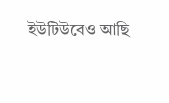ইউটিউবেও আছি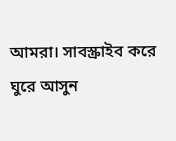আমরা। সাবস্ক্রাইব করে ঘুরে আসুন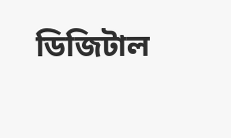ডিজিটাল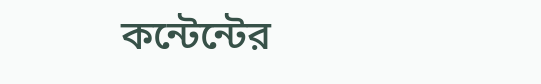কন্টেন্টের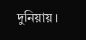দুনিয়ায়।